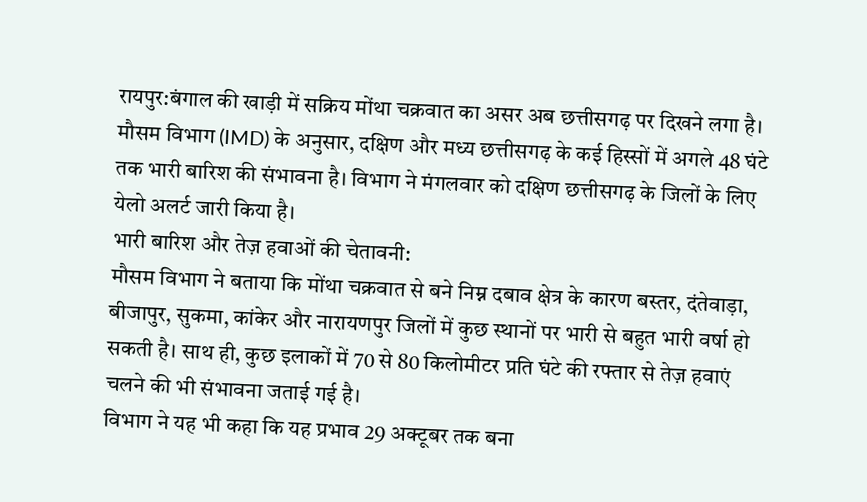रायपुर:बंगाल की खाड़ी में सक्रिय मोंथा चक्रवात का असर अब छत्तीसगढ़ पर दिखने लगा है। मौसम विभाग (IMD) के अनुसार, दक्षिण और मध्य छत्तीसगढ़ के कई हिस्सों में अगले 48 घंटे तक भारी बारिश की संभावना है। विभाग ने मंगलवार को दक्षिण छत्तीसगढ़ के जिलों के लिए येलो अलर्ट जारी किया है।
भारी बारिश और तेज़ हवाओं की चेतावनी:
मौसम विभाग ने बताया कि मोंथा चक्रवात से बने निम्न दबाव क्षेत्र के कारण बस्तर, दंतेवाड़ा, बीजापुर, सुकमा, कांकेर और नारायणपुर जिलों में कुछ स्थानों पर भारी से बहुत भारी वर्षा हो सकती है। साथ ही, कुछ इलाकों में 70 से 80 किलोमीटर प्रति घंटे की रफ्तार से तेज़ हवाएं चलने की भी संभावना जताई गई है।
विभाग ने यह भी कहा कि यह प्रभाव 29 अक्टूबर तक बना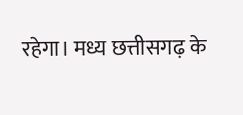रहेगा। मध्य छत्तीसगढ़ के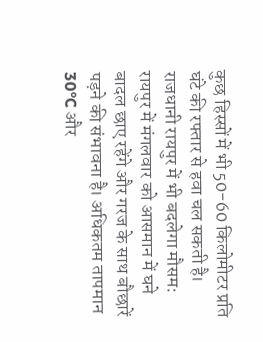कुछ हिस्सों में भी 50-60 किलोमीटर प्रति घंटे की रफ्तार से हवा चल सकती है।
राजधानी रायपुर में भी बदलेगा मौसम:
रायपुर में मंगलवार को आसमान में घने बादल छाए रहेंगे और गरज के साथ बौछारें पड़ने की संभावना है। अधिकतम तापमान 30°C और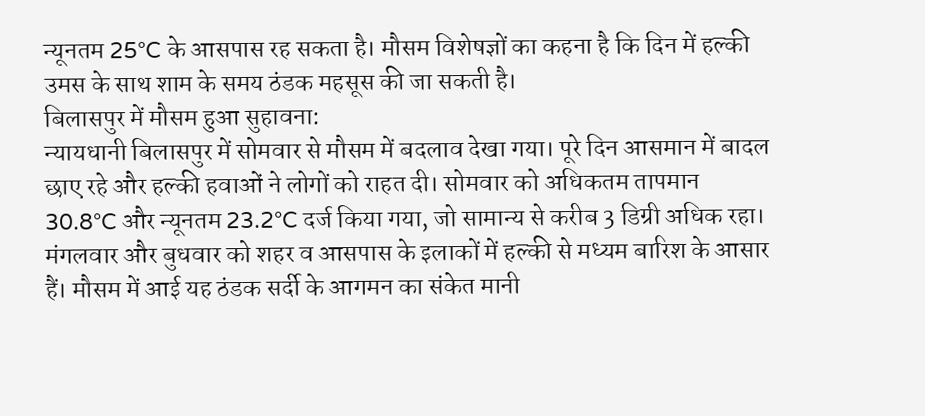न्यूनतम 25°C के आसपास रह सकता है। मौसम विशेषज्ञों का कहना है कि दिन में हल्की उमस के साथ शाम के समय ठंडक महसूस की जा सकती है।
बिलासपुर में मौसम हुआ सुहावना:
न्यायधानी बिलासपुर में सोमवार से मौसम में बदलाव देखा गया। पूरे दिन आसमान में बादल छाए रहे और हल्की हवाओं ने लोगों को राहत दी। सोमवार को अधिकतम तापमान 30.8°C और न्यूनतम 23.2°C दर्ज किया गया, जो सामान्य से करीब 3 डिग्री अधिक रहा।
मंगलवार और बुधवार को शहर व आसपास के इलाकों में हल्की से मध्यम बारिश के आसार हैं। मौसम में आई यह ठंडक सर्दी के आगमन का संकेत मानी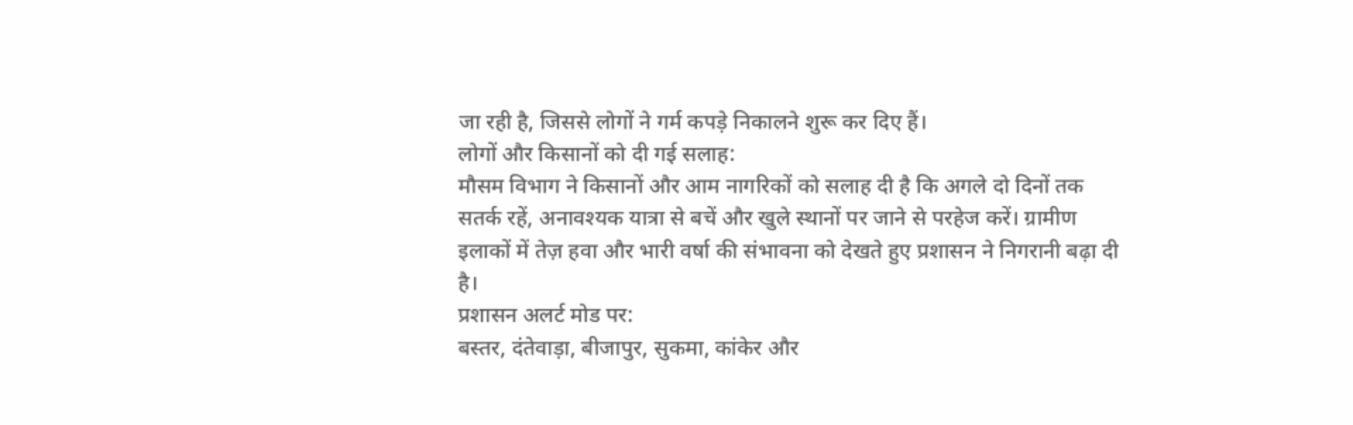जा रही है, जिससे लोगों ने गर्म कपड़े निकालने शुरू कर दिए हैं।
लोगों और किसानों को दी गई सलाह:
मौसम विभाग ने किसानों और आम नागरिकों को सलाह दी है कि अगले दो दिनों तक सतर्क रहें, अनावश्यक यात्रा से बचें और खुले स्थानों पर जाने से परहेज करें। ग्रामीण इलाकों में तेज़ हवा और भारी वर्षा की संभावना को देखते हुए प्रशासन ने निगरानी बढ़ा दी है।
प्रशासन अलर्ट मोड पर:
बस्तर, दंतेवाड़ा, बीजापुर, सुकमा, कांकेर और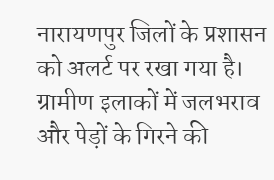नारायणपुर जिलों के प्रशासन को अलर्ट पर रखा गया है। ग्रामीण इलाकों में जलभराव और पेड़ों के गिरने की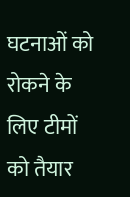घटनाओं को रोकने के लिए टीमों को तैयार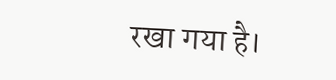रखा गया है।